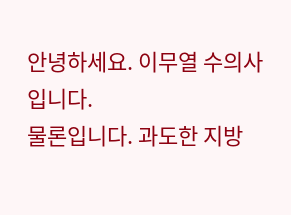안녕하세요. 이무열 수의사입니다.
물론입니다. 과도한 지방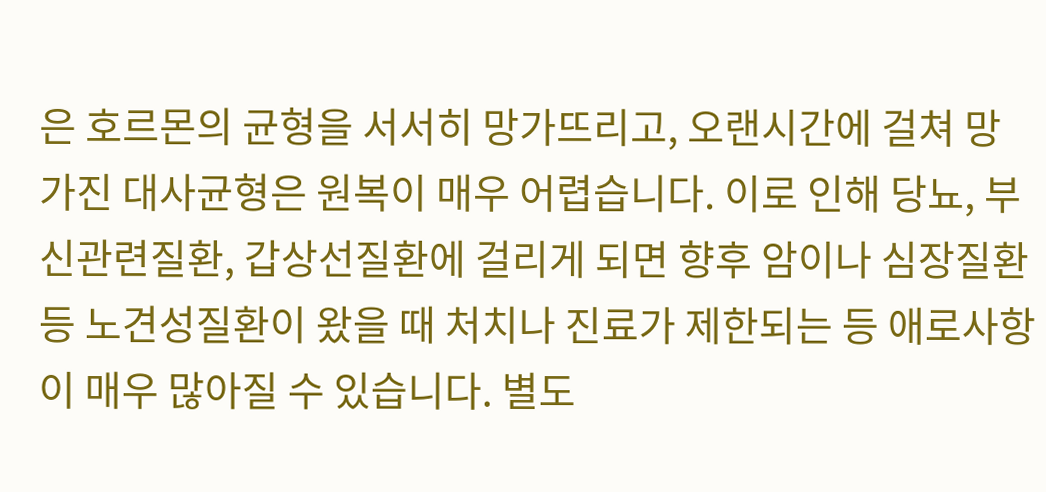은 호르몬의 균형을 서서히 망가뜨리고, 오랜시간에 걸쳐 망가진 대사균형은 원복이 매우 어렵습니다. 이로 인해 당뇨, 부신관련질환, 갑상선질환에 걸리게 되면 향후 암이나 심장질환 등 노견성질환이 왔을 때 처치나 진료가 제한되는 등 애로사항이 매우 많아질 수 있습니다. 별도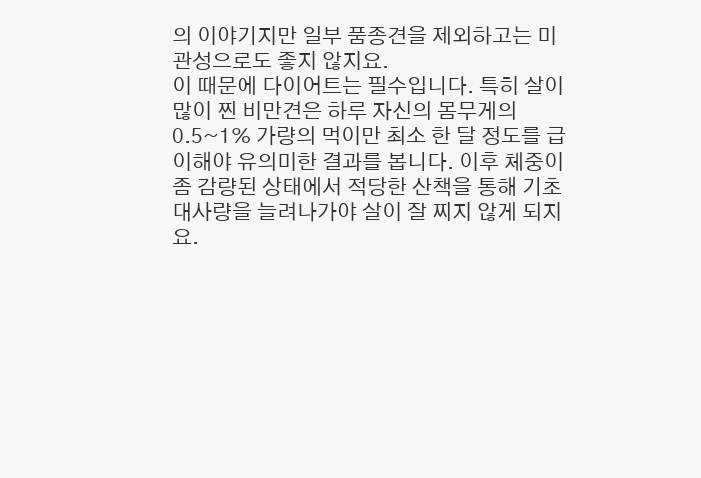의 이야기지만 일부 품종견을 제외하고는 미관성으로도 좋지 않지요.
이 때문에 다이어트는 필수입니다. 특히 살이 많이 찐 비만견은 하루 자신의 몸무게의 0.5~1% 가량의 먹이만 최소 한 달 정도를 급이해야 유의미한 결과를 봅니다. 이후 체중이 좀 감량된 상태에서 적당한 산책을 통해 기초대사량을 늘려나가야 살이 잘 찌지 않게 되지요.